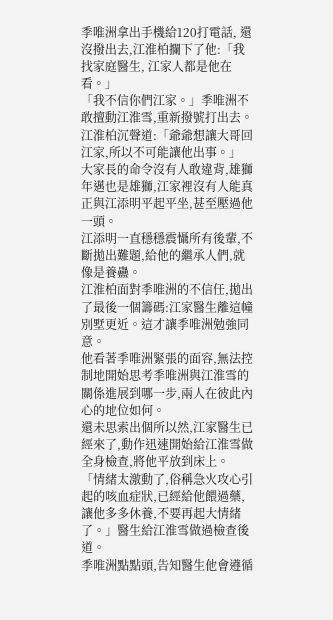季唯洲拿出手機給120打電話, 還沒撥出去,江淮柏攔下了他:「我找家庭醫生, 江家人都是他在看。」
「我不信你們江家。」季唯洲不敢擅動江淮雪,重新撥號打出去。江淮柏沉聲道:「爺爺想讓大哥回江家,所以不可能讓他出事。」
大家長的命令沒有人敢違背,雄獅年邁也是雄獅,江家裡沒有人能真正與江添明平起平坐,甚至壓過他一頭。
江添明一直穩穩震懾所有後輩,不斷拋出難題,給他的繼承人們,就像是養蠱。
江淮柏面對季唯洲的不信任,拋出了最後一個籌碼:江家醫生離這幢別墅更近。這才讓季唯洲勉強同意。
他看著季唯洲緊張的面容,無法控制地開始思考季唯洲與江淮雪的關係進展到哪一步,兩人在彼此內心的地位如何。
還未思索出個所以然,江家醫生已經來了,動作迅速開始給江淮雪做全身檢查,將他平放到床上。
「情緒太激動了,俗稱急火攻心引起的咳血症狀,已經給他餵過藥,讓他多多休養,不要再起大情緒了。」醫生給江淮雪做過檢查後道。
季唯洲點點頭,告知醫生他會遵循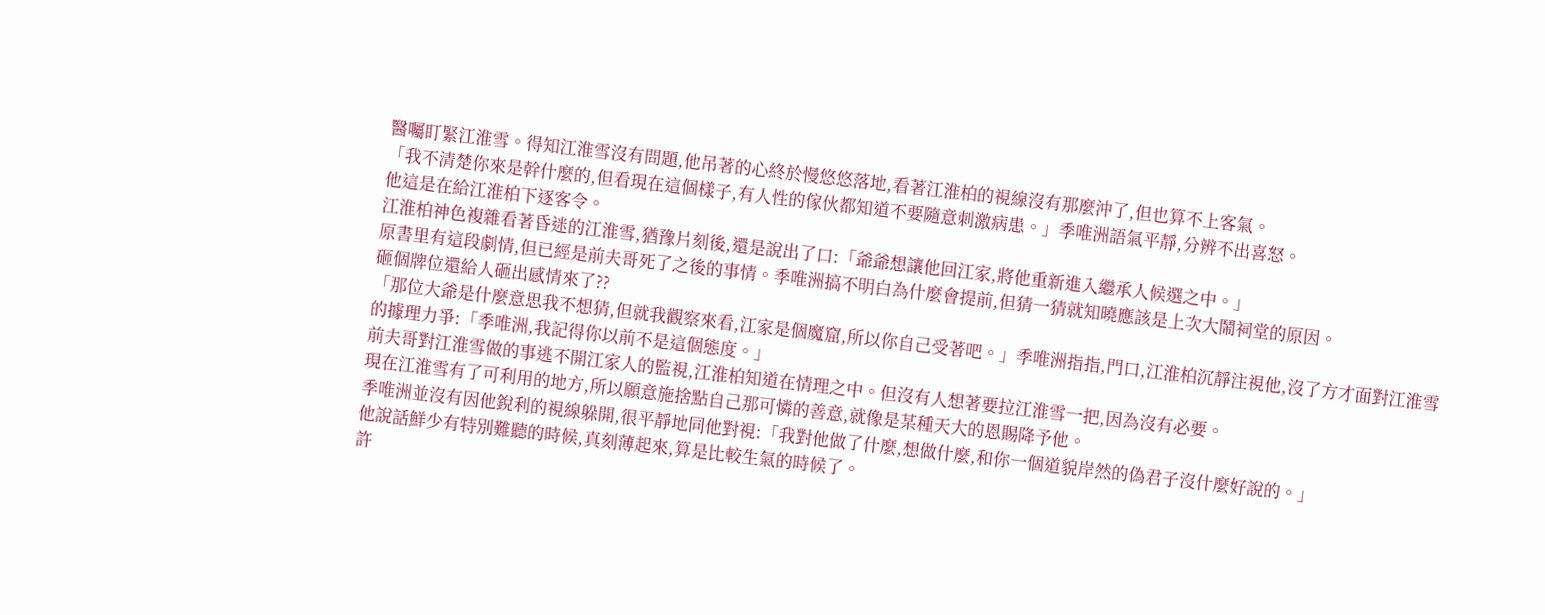醫囑盯緊江淮雪。得知江淮雪沒有問題,他吊著的心終於慢悠悠落地,看著江淮柏的視線沒有那麼沖了,但也算不上客氣。
「我不清楚你來是幹什麼的,但看現在這個樣子,有人性的傢伙都知道不要隨意刺激病患。」季唯洲語氣平靜,分辨不出喜怒。
他這是在給江淮柏下逐客令。
江淮柏神色複雜看著昏迷的江淮雪,猶豫片刻後,還是說出了口:「爺爺想讓他回江家,將他重新進入繼承人候選之中。」
原書里有這段劇情,但已經是前夫哥死了之後的事情。季唯洲搞不明白為什麼會提前,但猜一猜就知曉應該是上次大鬧祠堂的原因。
砸個牌位還給人砸出感情來了??
「那位大爺是什麼意思我不想猜,但就我觀察來看,江家是個魔窟,所以你自己受著吧。」季唯洲指指,門口,江淮柏沉靜注視他,沒了方才面對江淮雪的據理力爭:「季唯洲,我記得你以前不是這個態度。」
前夫哥對江淮雪做的事逃不開江家人的監視,江淮柏知道在情理之中。但沒有人想著要拉江淮雪一把,因為沒有必要。
現在江淮雪有了可利用的地方,所以願意施捨點自己那可憐的善意,就像是某種天大的恩賜降予他。
季唯洲並沒有因他銳利的視線躲開,很平靜地同他對視:「我對他做了什麼,想做什麼,和你一個道貌岸然的偽君子沒什麼好說的。」
他說話鮮少有特別難聽的時候,真刻薄起來,算是比較生氣的時候了。
許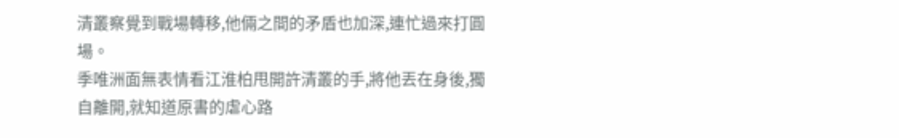清叢察覺到戰場轉移,他倆之間的矛盾也加深,連忙過來打圓場。
季唯洲面無表情看江淮柏甩開許清叢的手,將他丟在身後,獨自離開,就知道原書的虐心路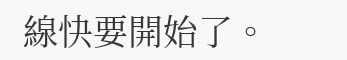線快要開始了。